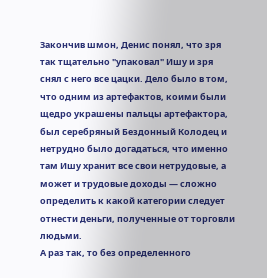Закончив шмон, Денис понял, что зря так тщательно "упаковал" Ишу и зря снял с него все цацки. Дело было в том, что одним из артефактов, коими были щедро украшены пальцы артефактора, был серебряный Бездонный Колодец и нетрудно было догадаться, что именно там Ишу хранит все свои нетрудовые, а может и трудовые доходы — сложно определить к какой категории следует отнести деньги, полученные от торговли людьми.
А раз так, то без определенного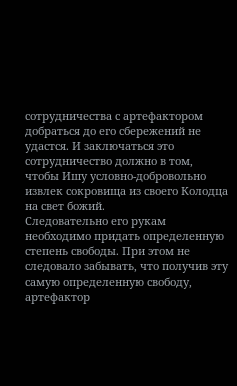сотрудничества с артефактором добраться до его сбережений не удастся. И заключаться это сотрудничество должно в том, чтобы Ишу условно-добровольно извлек сокровища из своего Колодца на свет божий.
Следовательно его рукам необходимо придать определенную степень свободы. При этом не следовало забывать, что получив эту самую определенную свободу, артефактор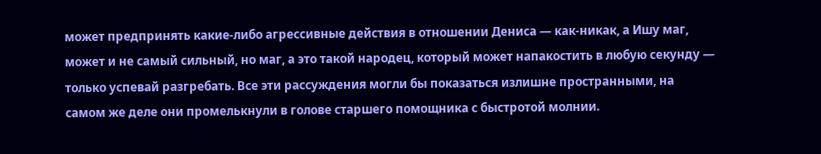может предпринять какие-либо агрессивные действия в отношении Дениса — как-никак, а Ишу маг, может и не самый сильный, но маг, а это такой народец, который может напакостить в любую секунду — только успевай разгребать. Все эти рассуждения могли бы показаться излишне пространными, на самом же деле они промелькнули в голове старшего помощника с быстротой молнии.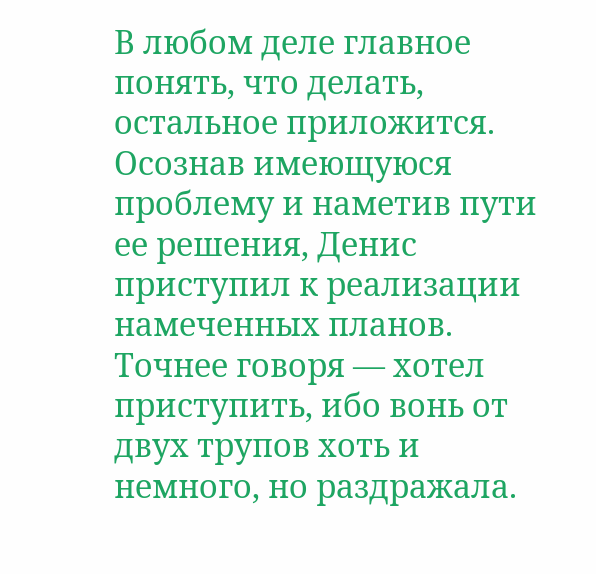В любом деле главное понять, что делать, остальное приложится. Осознав имеющуюся проблему и наметив пути ее решения, Денис приступил к реализации намеченных планов. Точнее говоря — хотел приступить, ибо вонь от двух трупов хоть и немного, но раздражала.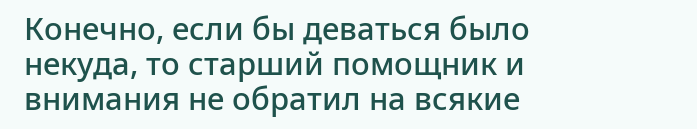Конечно, если бы деваться было некуда, то старший помощник и внимания не обратил на всякие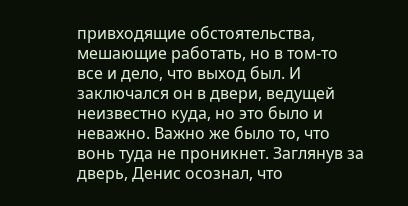привходящие обстоятельства, мешающие работать, но в том-то все и дело, что выход был. И заключался он в двери, ведущей неизвестно куда, но это было и неважно. Важно же было то, что вонь туда не проникнет. Заглянув за дверь, Денис осознал, что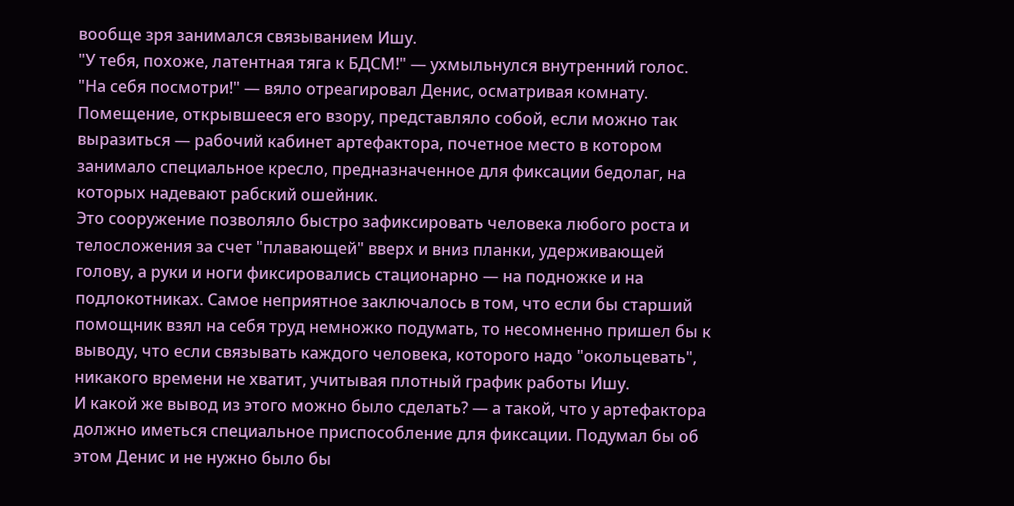вообще зря занимался связыванием Ишу.
"У тебя, похоже, латентная тяга к БДСМ!" — ухмыльнулся внутренний голос.
"На себя посмотри!" — вяло отреагировал Денис, осматривая комнату.
Помещение, открывшееся его взору, представляло собой, если можно так выразиться — рабочий кабинет артефактора, почетное место в котором занимало специальное кресло, предназначенное для фиксации бедолаг, на которых надевают рабский ошейник.
Это сооружение позволяло быстро зафиксировать человека любого роста и телосложения за счет "плавающей" вверх и вниз планки, удерживающей голову, а руки и ноги фиксировались стационарно — на подножке и на подлокотниках. Самое неприятное заключалось в том, что если бы старший помощник взял на себя труд немножко подумать, то несомненно пришел бы к выводу, что если связывать каждого человека, которого надо "окольцевать", никакого времени не хватит, учитывая плотный график работы Ишу.
И какой же вывод из этого можно было сделать? — а такой, что у артефактора должно иметься специальное приспособление для фиксации. Подумал бы об этом Денис и не нужно было бы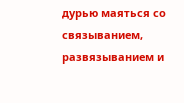дурью маяться со связыванием, развязыванием и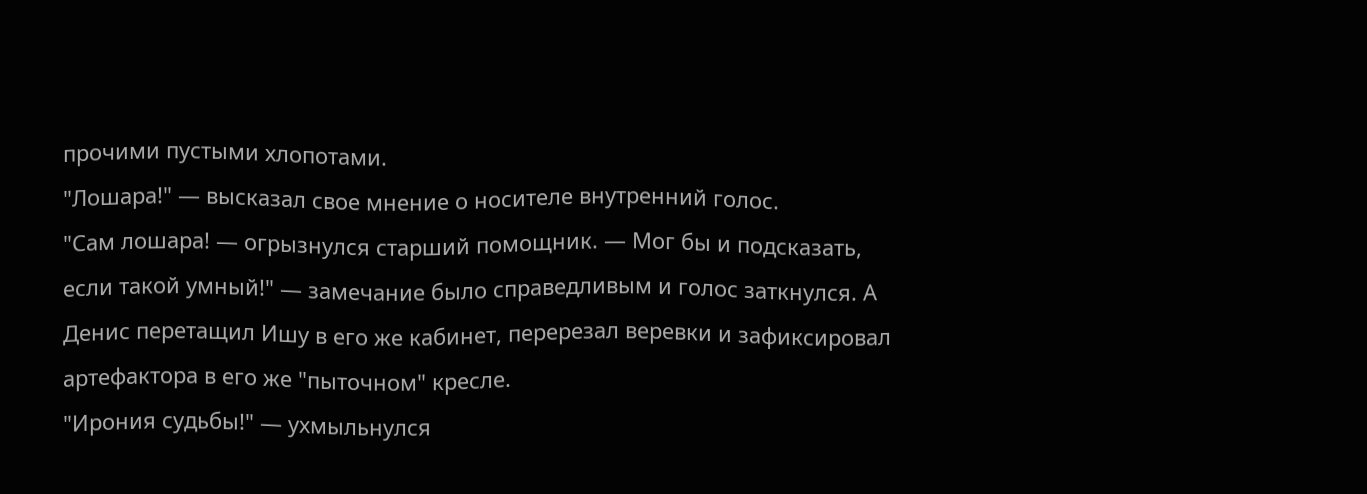прочими пустыми хлопотами.
"Лошара!" — высказал свое мнение о носителе внутренний голос.
"Сам лошара! — огрызнулся старший помощник. — Мог бы и подсказать, если такой умный!" — замечание было справедливым и голос заткнулся. А Денис перетащил Ишу в его же кабинет, перерезал веревки и зафиксировал артефактора в его же "пыточном" кресле.
"Ирония судьбы!" — ухмыльнулся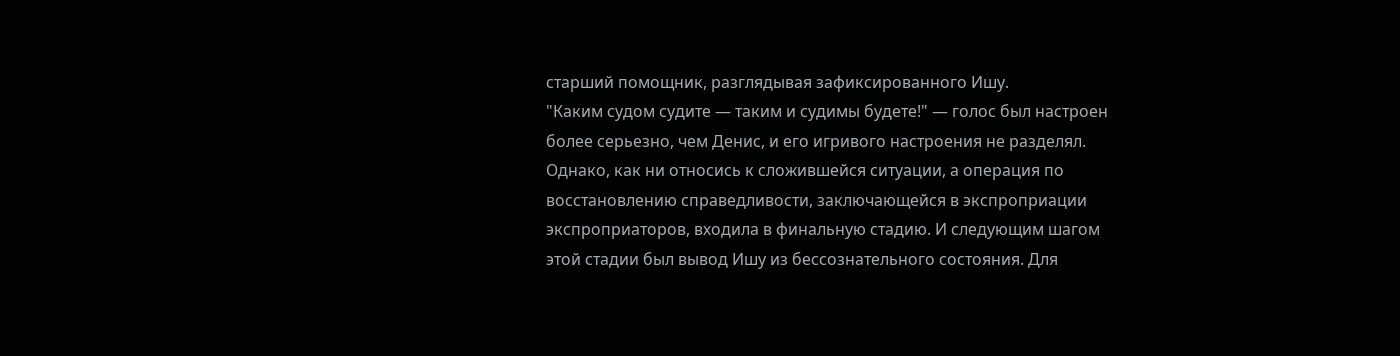старший помощник, разглядывая зафиксированного Ишу.
"Каким судом судите — таким и судимы будете!" — голос был настроен более серьезно, чем Денис, и его игривого настроения не разделял.
Однако, как ни относись к сложившейся ситуации, а операция по восстановлению справедливости, заключающейся в экспроприации экспроприаторов, входила в финальную стадию. И следующим шагом этой стадии был вывод Ишу из бессознательного состояния. Для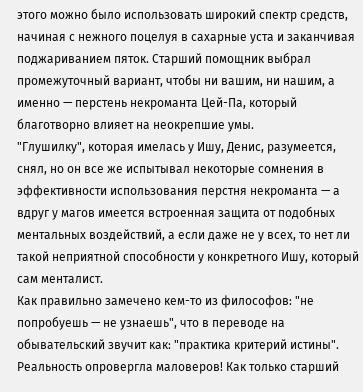этого можно было использовать широкий спектр средств, начиная с нежного поцелуя в сахарные уста и заканчивая поджариванием пяток. Старший помощник выбрал промежуточный вариант, чтобы ни вашим, ни нашим, а именно — перстень некроманта Цей-Па, который благотворно влияет на неокрепшие умы.
"Глушилку", которая имелась у Ишу, Денис, разумеется, снял, но он все же испытывал некоторые сомнения в эффективности использования перстня некроманта — а вдруг у магов имеется встроенная защита от подобных ментальных воздействий, а если даже не у всех, то нет ли такой неприятной способности у конкретного Ишу, который сам менталист.
Как правильно замечено кем-то из философов: "не попробуешь — не узнаешь", что в переводе на обывательский звучит как: "практика критерий истины". Реальность опровергла маловеров! Как только старший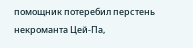помощник потеребил перстень некроманта Цей-Па,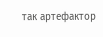так артефактор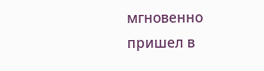мгновенно пришел в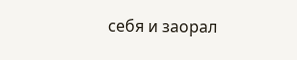себя и заорал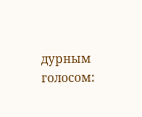дурным голосом: